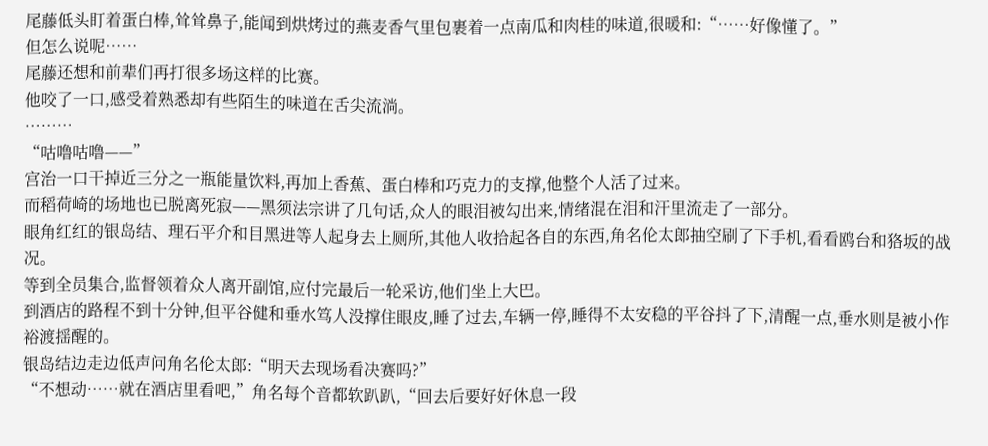尾藤低头盯着蛋白棒,耸耸鼻子,能闻到烘烤过的燕麦香气里包裹着一点南瓜和肉桂的味道,很暖和:“……好像懂了。”
但怎么说呢……
尾藤还想和前辈们再打很多场这样的比赛。
他咬了一口,感受着熟悉却有些陌生的味道在舌尖流淌。
………
“咕噜咕噜——”
宫治一口干掉近三分之一瓶能量饮料,再加上香蕉、蛋白棒和巧克力的支撑,他整个人活了过来。
而稻荷崎的场地也已脱离死寂——黑须法宗讲了几句话,众人的眼泪被勾出来,情绪混在泪和汗里流走了一部分。
眼角红红的银岛结、理石平介和目黑进等人起身去上厕所,其他人收拾起各自的东西,角名伦太郎抽空刷了下手机,看看鸥台和狢坂的战况。
等到全员集合,监督领着众人离开副馆,应付完最后一轮采访,他们坐上大巴。
到酒店的路程不到十分钟,但平谷健和垂水笃人没撑住眼皮,睡了过去,车辆一停,睡得不太安稳的平谷抖了下,清醒一点,垂水则是被小作裕渡揺醒的。
银岛结边走边低声问角名伦太郎:“明天去现场看决赛吗?”
“不想动……就在酒店里看吧,”角名每个音都软趴趴,“回去后要好好休息一段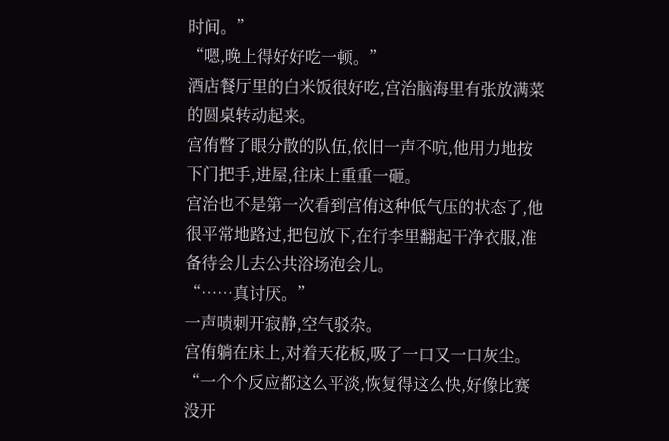时间。”
“嗯,晚上得好好吃一顿。”
酒店餐厅里的白米饭很好吃,宫治脑海里有张放满菜的圆桌转动起来。
宫侑瞥了眼分散的队伍,依旧一声不吭,他用力地按下门把手,进屋,往床上重重一砸。
宫治也不是第一次看到宫侑这种低气压的状态了,他很平常地路过,把包放下,在行李里翻起干净衣服,准备待会儿去公共浴场泡会儿。
“……真讨厌。”
一声啧刺开寂静,空气驳杂。
宫侑躺在床上,对着天花板,吸了一口又一口灰尘。
“一个个反应都这么平淡,恢复得这么快,好像比赛没开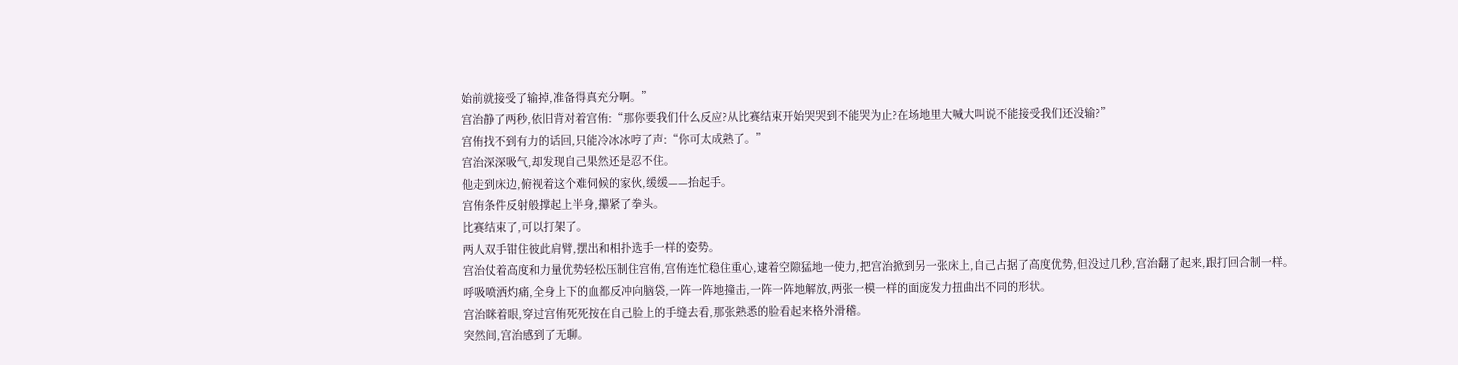始前就接受了输掉,准备得真充分啊。”
宫治静了两秒,依旧背对着宫侑:“那你要我们什么反应?从比赛结束开始哭哭到不能哭为止?在场地里大喊大叫说不能接受我们还没输?”
宫侑找不到有力的话回,只能冷冰冰哼了声:“你可太成熟了。”
宫治深深吸气,却发现自己果然还是忍不住。
他走到床边,俯视着这个难伺候的家伙,缓缓——抬起手。
宫侑条件反射般撑起上半身,攥紧了拳头。
比赛结束了,可以打架了。
两人双手钳住彼此肩臂,摆出和相扑选手一样的姿势。
宫治仗着高度和力量优势轻松压制住宫侑,宫侑连忙稳住重心,逮着空隙猛地一使力,把宫治掀到另一张床上,自己占据了高度优势,但没过几秒,宫治翻了起来,跟打回合制一样。
呼吸喷洒灼痛,全身上下的血都反冲向脑袋,一阵一阵地撞击,一阵一阵地解放,两张一模一样的面庞发力扭曲出不同的形状。
宫治眯着眼,穿过宫侑死死按在自己脸上的手缝去看,那张熟悉的脸看起来格外滑稽。
突然间,宫治感到了无聊。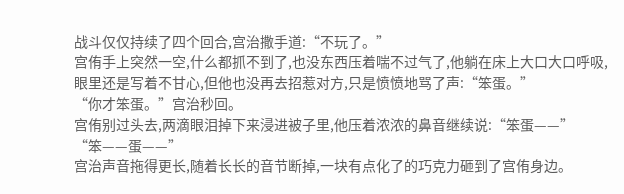战斗仅仅持续了四个回合,宫治撒手道:“不玩了。”
宫侑手上突然一空,什么都抓不到了,也没东西压着喘不过气了,他躺在床上大口大口呼吸,眼里还是写着不甘心,但他也没再去招惹对方,只是愤愤地骂了声:“笨蛋。”
“你才笨蛋。”宫治秒回。
宫侑别过头去,两滴眼泪掉下来浸进被子里,他压着浓浓的鼻音继续说:“笨蛋——”
“笨——蛋——”
宫治声音拖得更长,随着长长的音节断掉,一块有点化了的巧克力砸到了宫侑身边。